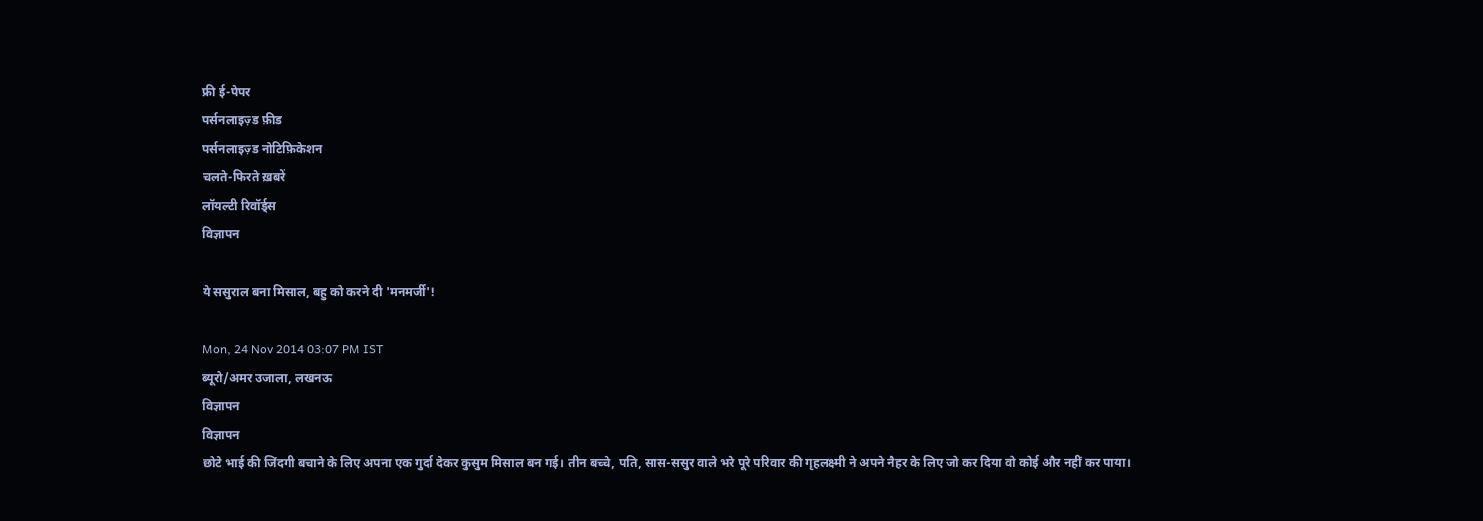फ्री ई-पेपर
पर्सनलाइज़्ड फ़ीड
पर्सनलाइज़्ड नोटिफ़िकेशन
चलते-फिरते ख़बरें
लॉयल्टी रिवॉर्ड्स
विज्ञापन

ये ससुराल बना मिसाल, बहु को करने दी 'मनमर्जी'!

Mon, 24 Nov 2014 03:07 PM IST
ब्यूरो/अमर उजाला, लखनऊ
विज्ञापन
विज्ञापन
छोटे भाई की जिंदगी बचाने के लिए अपना एक गुर्दा देकर कुसुम मिसाल बन गई। तीन बच्चे, पति, सास-ससुर वाले भरे पूरे परिवार की गृहलक्ष्मी ने अपने नैहर के लिए जो कर दिया वो कोई और नहीं कर पाया।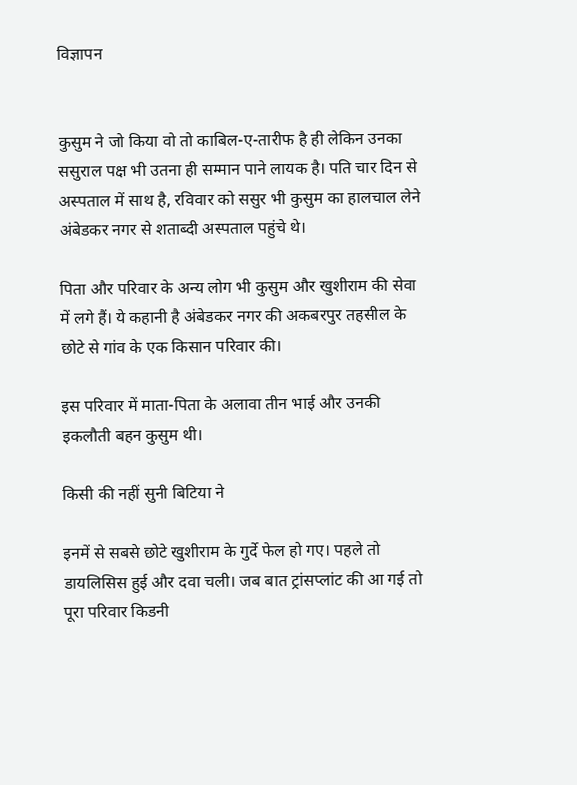विज्ञापन


कुसुम ने जो किया वो तो काबिल-ए-तारीफ है ही लेकिन उनका ससुराल पक्ष भी उतना ही सम्मान पाने लायक है। पति चार दिन से अस्पताल में साथ है, रविवार को ससुर भी कुसुम का हालचाल लेने अंबेडकर नगर से शताब्दी अस्पताल पहुंचे थे।

पिता और परिवार के अन्य लोग भी कुसुम और खुशीराम की सेवा में लगे हैं। ये कहानी है अंबेडकर नगर की अकबरपुर तहसील के छोटे से गांव के एक किसान परिवार की।

इस परिवार में माता-पिता के अलावा तीन भाई और उनकी इकलौती बहन कुसुम थी।

किसी की नहीं सुनी बिटिया ने

इनमें से सबसे छोटे खुशीराम के गुर्दे फेल हो गए। पहले तो डायलिसिस हुई और दवा चली। जब बात ट्रांसप्लांट की आ गई तो पूरा परिवार किडनी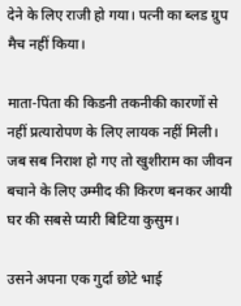देने के लिए राजी हो गया। पत्नी का ब्लड ग्रुप मैच नहीं किया।

माता-पिता की किडनी तकनीकी कारणों से नहीं प्रत्यारोपण के लिए लायक नहीं मिली। जब सब निराश हो गए तो खुशीराम का जीवन बचाने के लिए उम्मीद की किरण बनकर आयी घर की सबसे प्यारी बिटिया कुसुम।

उसने अपना एक गुर्दा छोटे भाई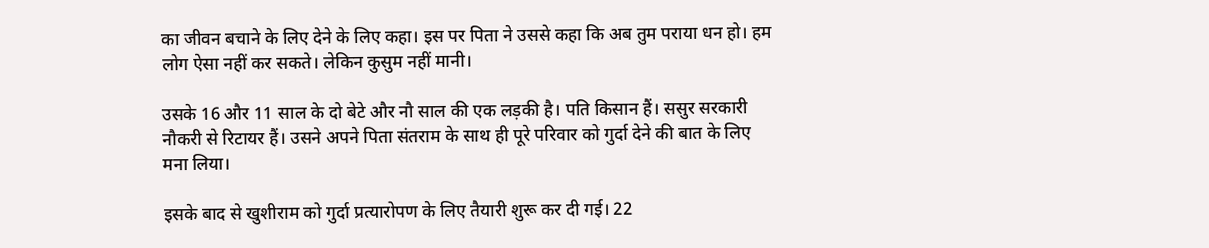का जीवन बचाने के लिए देने के लिए कहा। इस पर पिता ने उससे कहा कि अब तुम पराया धन हो। हम लोग ऐसा नहीं कर सकते। लेकिन कुसुम नहीं मानी।

उसके 16 और 11 साल के दो बेटे और नौ साल की एक लड़की है। पति किसान हैं। ससुर सरकारी नौकरी से रिटायर हैं। उसने अपने पिता संतराम के साथ ही पूरे परिवार को गुर्दा देने की बात के लिए मना लिया।

इसके बाद से खुशीराम को गुर्दा प्रत्यारोपण के लिए तैयारी शुरू कर दी गई। 22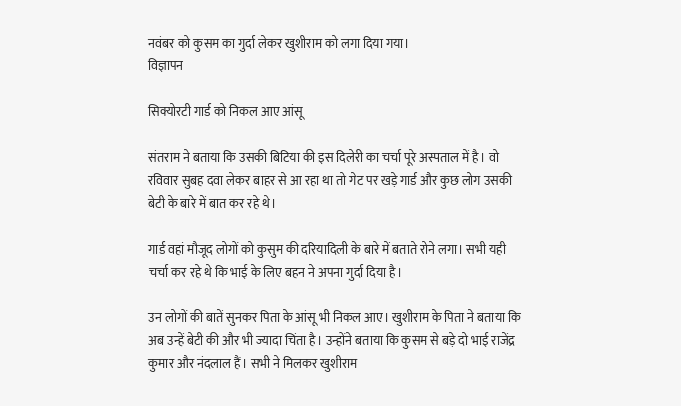नवंबर को कुसम का गुर्दा लेकर खुशीराम को लगा दिया गया।
विज्ञापन

सिक्योरटी गार्ड को निकल आए आंसू

संतराम ने बताया कि उसकी बिटिया की इस दिलेरी का चर्चा पूरे अस्पताल में है। वो रविवार सुबह दवा लेकर बाहर से आ रहा था तो गेट पर खड़े गार्ड और कुछ लोग उसकी बेटी के बारे में बात कर रहे थे।

गार्ड वहां मौजूद लोगों को कुसुम की दरियादिली के बारे में बताते रोने लगा। सभी यही चर्चा कर रहे थे कि भाई के लिए बहन ने अपना गुर्दा दिया है।

उन लोगों की बातें सुनकर पिता के आंसू भी निकल आए। खुशीराम के पिता ने बताया कि अब उन्हें बेटी की और भी ज्यादा चिंता है। उन्होंने बताया कि कुसम से बड़े दो भाई राजेंद्र कुमार और नंदलाल हैं। सभी ने मिलकर खुशीराम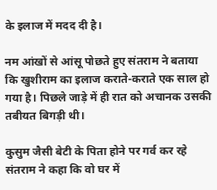के इलाज में मदद दी है।

नम आंखों से आंसू पोछते हुए संतराम ने बताया कि खुशीराम का इलाज कराते-कराते एक साल हो गया है। पिछले जाड़े में ही रात को अचानक उसकी तबीयत बिगड़ी थी।

कुसुम जैसी बेटी के पिता होने पर गर्व कर रहे संतराम ने कहा कि वो घर में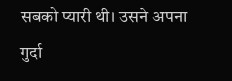सबको प्यारी थी। उसने अपना गुर्दा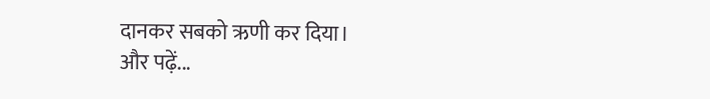दानकर सबको ऋणी कर दिया।
और पढ़ें...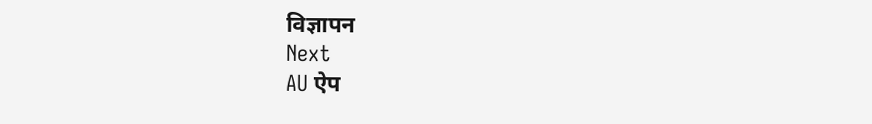विज्ञापन
Next
AU ऐप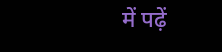में पढ़ें